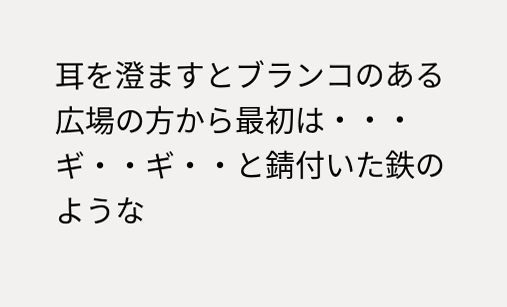耳を澄ますとブランコのある広場の方から最初は・・・ギ・・ギ・・と錆付いた鉄のような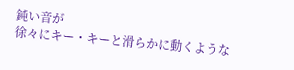鈍い音が
徐々にキー・キーと滑らかに動くような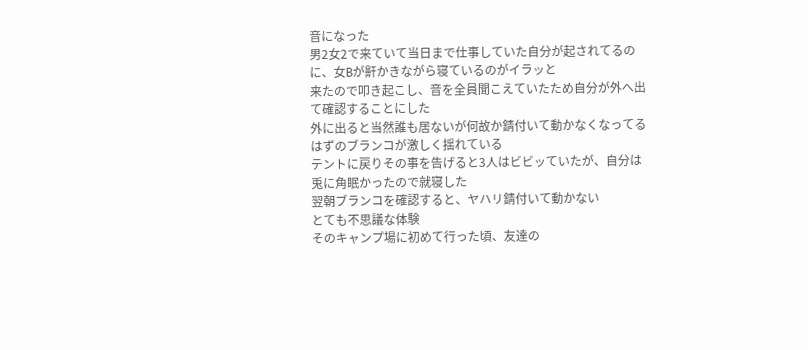音になった
男2女2で来ていて当日まで仕事していた自分が起されてるのに、女Bが鼾かきながら寝ているのがイラッと
来たので叩き起こし、音を全員聞こえていたため自分が外へ出て確認することにした
外に出ると当然誰も居ないが何故か錆付いて動かなくなってるはずのブランコが激しく揺れている
テントに戻りその事を告げると3人はビビッていたが、自分は兎に角眠かったので就寝した
翌朝ブランコを確認すると、ヤハリ錆付いて動かない
とても不思議な体験
そのキャンプ場に初めて行った頃、友達の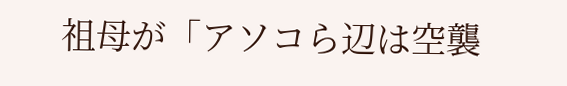祖母が「アソコら辺は空襲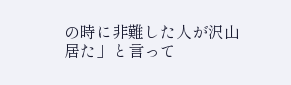の時に非難した人が沢山居た」と言って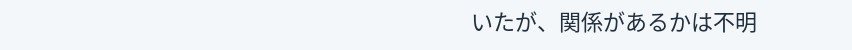いたが、関係があるかは不明